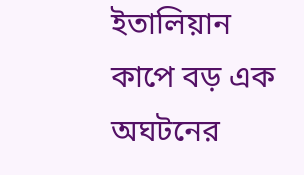ইতালিয়ান কাপে বড় এক অঘটনের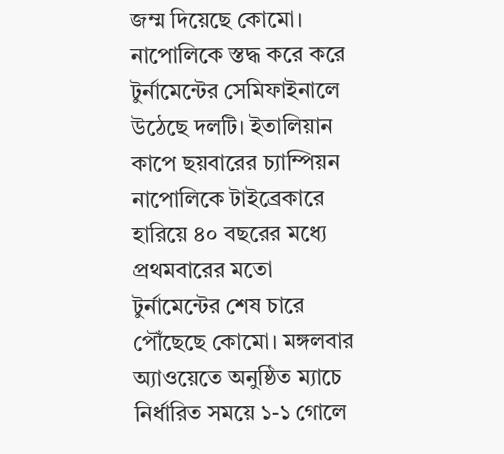জম্ম দিয়েছে কোমো। নাপোলিকে স্তদ্ধ করে করে টুর্নামেন্টের সেমিফাইনালে উঠেছে দলটি। ইতালিয়ান কাপে ছয়বারের চ্যাম্পিয়ন নাপোলিকে টাইব্রেকারে হারিয়ে ৪০ বছরের মধ্যে প্রথমবারের মতো টুর্নামেন্টের শেষ চারে পৌঁছেছে কোমো। মঙ্গলবার অ্যাওয়েতে অনুষ্ঠিত ম্যাচে নির্ধারিত সময়ে ১-১ গোলে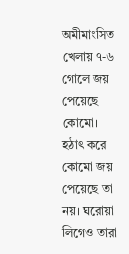অমীমাংসিত খেলায় ৭-৬ গোলে জয় পেয়েছে কোমো।
হঠাৎ করে কোমো জয় পেয়েছে তা নয়। ঘরোয়া লিগেও তারা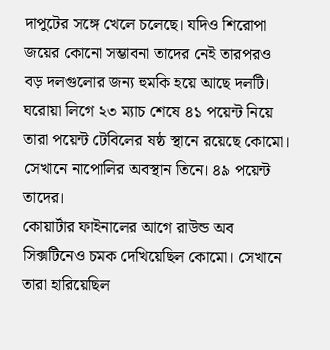দাপুটের সঙ্গে খেলে চলেছে। যদিও শিরোপা জয়ের কোনো সম্ভাবনা তাদের নেই তারপরও বড় দলগুলোর জন্য হুমকি হয়ে আছে দলটি। ঘরোয়া লিগে ২৩ ম্যাচ শেষে ৪১ পয়েন্ট নিয়ে তারা পয়েন্ট টেবিলের ষষ্ঠ স্থানে রয়েছে কোমো। সেখানে নাপোলির অবস্থান তিনে। ৪৯ পয়েন্ট তাদের।
কোয়ার্টার ফাইনালের আগে রাউন্ড অব সিক্সটিনেও চমক দেখিয়েছিল কোমো। সেখানে তারা হারিয়েছিল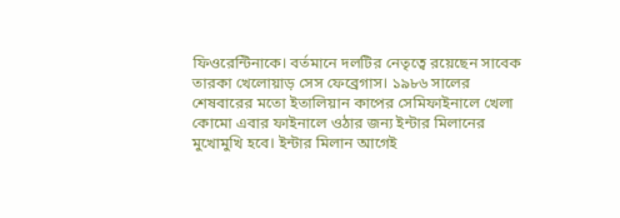ফিওরেন্টিনাকে। বর্তমানে দলটির নেতৃত্বে রয়েছেন সাবেক তারকা খেলোয়াড় সেস ফেব্রেগাস। ১৯৮৬ সালের শেষবারের মতো ইতালিয়ান কাপের সেমিফাইনালে খেলা কোমো এবার ফাইনালে ওঠার জন্য ইন্টার মিলানের মুখোমুখি হবে। ইন্টার মিলান আগেই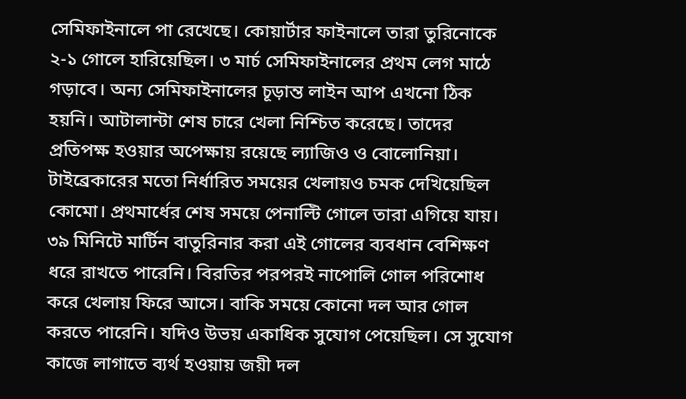সেমিফাইনালে পা রেখেছে। কোয়ার্টার ফাইনালে তারা তুরিনোকে ২-১ গোলে হারিয়েছিল। ৩ মার্চ সেমিফাইনালের প্রথম লেগ মাঠে গড়াবে। অন্য সেমিফাইনালের চূড়ান্ত লাইন আপ এখনো ঠিক হয়নি। আটালান্টা শেষ চারে খেলা নিশ্চিত করেছে। তাদের প্রতিপক্ষ হওয়ার অপেক্ষায় রয়েছে ল্যাজিও ও বোলোনিয়া।
টাইব্রেকারের মতো নির্ধারিত সময়ের খেলায়ও চমক দেখিয়েছিল কোমো। প্রথমার্ধের শেষ সময়ে পেনাল্টি গোলে তারা এগিয়ে যায়। ৩৯ মিনিটে মার্টিন বাতুরিনার করা এই গোলের ব্যবধান বেশিক্ষণ ধরে রাখতে পারেনি। বিরতির পরপরই নাপোলি গোল পরিশোধ করে খেলায় ফিরে আসে। বাকি সময়ে কোনো দল আর গোল করতে পারেনি। যদিও উভয় একাধিক সুযোগ পেয়েছিল। সে সুযোগ কাজে লাগাতে ব্যর্থ হওয়ায় জয়ী দল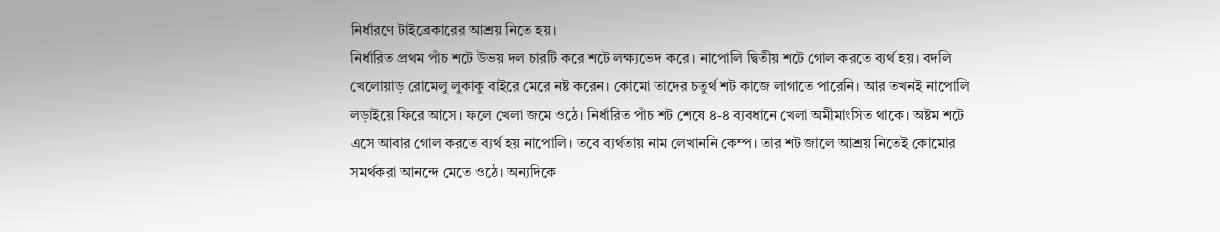নির্ধারণে টাইব্রেকারের আশ্রয় নিতে হয়।
নির্ধারিত প্রথম পাঁচ শটে উভয় দল চারটি করে শটে লক্ষ্যভেদ করে। নাপোলি দ্বিতীয় শটে গোল করতে ব্যর্থ হয়। বদলি খেলোয়াড় রোমেলু লুকাকু বাইরে মেরে নষ্ট করেন। কোমো তাদের চতুর্থ শট কাজে লাগাতে পারেনি। আর তখনই নাপোলি লড়াইয়ে ফিরে আসে। ফলে খেলা জমে ওঠে। নির্ধারিত পাঁচ শট শেষে ৪-৪ ব্যবধানে খেলা অমীমাংসিত থাকে। অষ্টম শটে এসে আবার গোল করতে ব্যর্থ হয় নাপোলি। তবে ব্যর্থতায় নাম লেখাননি কেম্প। তার শট জালে আশ্রয় নিতেই কোমোর সমর্থকরা আনন্দে মেতে ওঠে। অন্যদিকে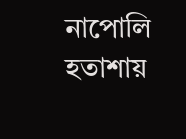নাপোলি হতাশায়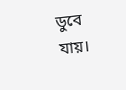ডুবে যায়।